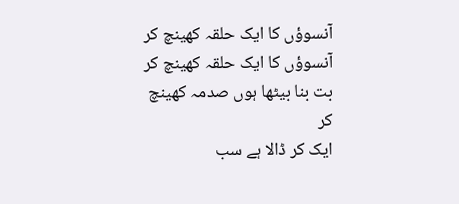آنسوؤں کا ایک حلقہ کھینچ کر
آنسوؤں کا ایک حلقہ کھینچ کر
بت بنا بیٹھا ہوں صدمہ کھینچ کر
ایک کر ڈالا ہے سب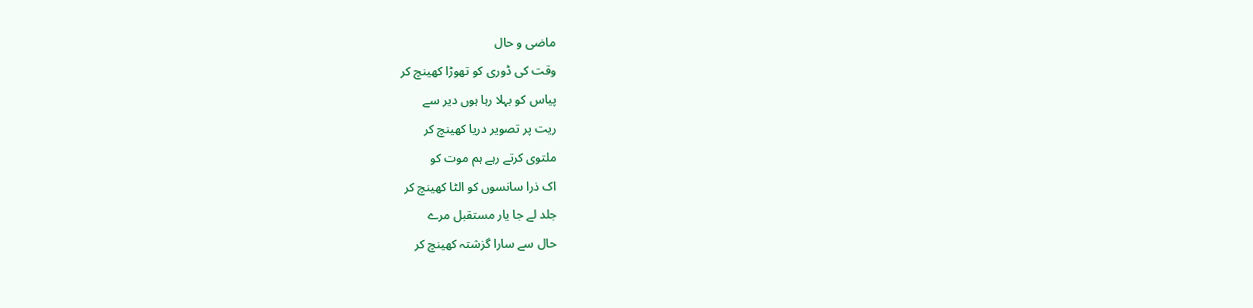ماضی و حال
وقت کی ڈوری کو تھوڑا کھینچ کر
پیاس کو بہلا رہا ہوں دیر سے
ریت پر تصویر دریا کھینچ کر
ملتوی کرتے رہے ہم موت کو
اک ذرا سانسوں کو الٹا کھینچ کر
جلد لے جا یار مستقبل مرے
حال سے سارا گزشتہ کھینچ کر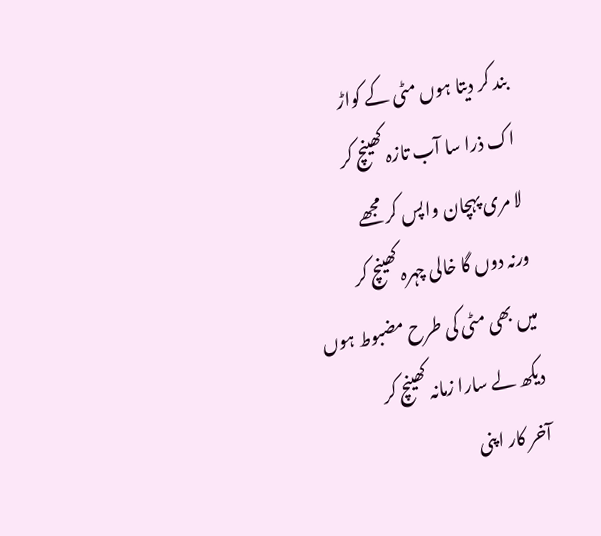بند کر دیتا ہوں مٹی کے کواڑ
اک ذرا سا آب تازہ کھینچ کر
لا مری پہچان واپس کر مجھے
ورنہ دوں گا خالی چہرہ کھینچ کر
میں بھی مٹی کی طرح مضبوط ہوں
دیکھ لے سارا زمانہ کھینچ کر
آخر کار اپنی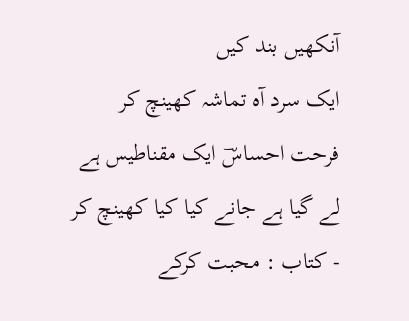آنکھیں بند کیں
ایک سرد آہ تماشہ کھینچ کر
فرحت احساسؔ ایک مقناطیس ہے
لے گیا ہے جانے کیا کیا کھینچ کر
- کتاب : محبت کرکے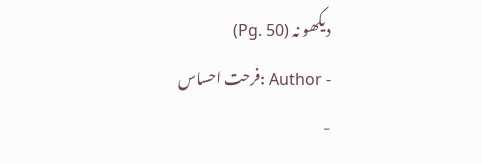دیکھو نہ (Pg. 50)
- Author :فرحت احساس
-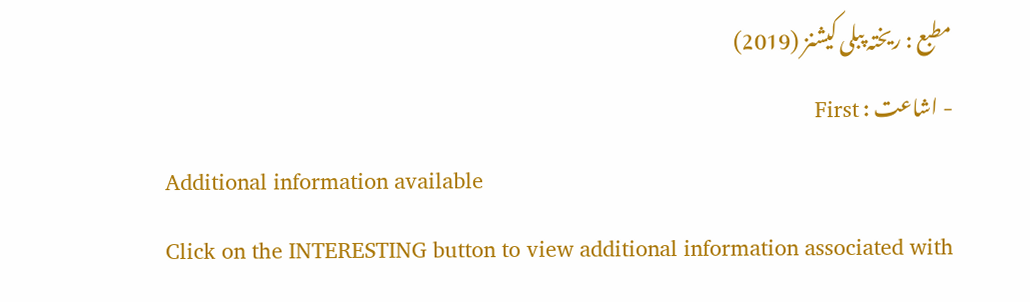مطبع : ریختہ پبلی کیشنز (2019)
- اشاعت : First
Additional information available
Click on the INTERESTING button to view additional information associated with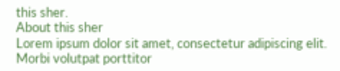this sher.
About this sher
Lorem ipsum dolor sit amet, consectetur adipiscing elit. Morbi volutpat porttitor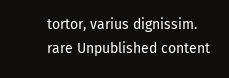tortor, varius dignissim.
rare Unpublished content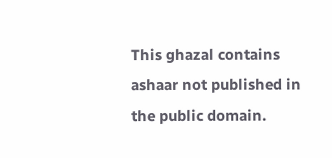This ghazal contains ashaar not published in the public domain.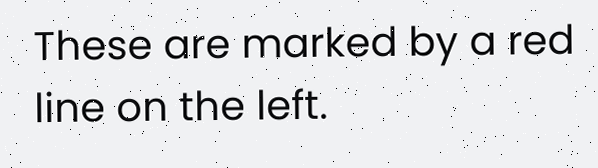These are marked by a red line on the left.